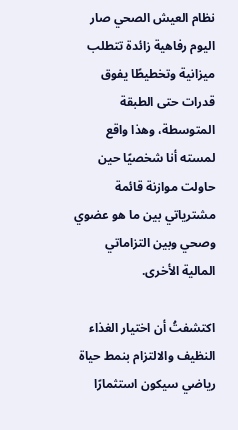نظام العيش الصحي صار اليوم رفاهية زائدة تتطلب ميزانية وتخطيطًا يفوق قدرات حتى الطبقة المتوسطة، وهذا واقع لمسته أنا شخصيًا حين حاولت موازنة قائمة مشترياتي بين ما هو عضوي وصحي وبين التزاماتي المالية الأخرى.

اكتشفتُ أن اختيار الغذاء النظيف والالتزام بنمط حياة رياضي سيكون استثمارًا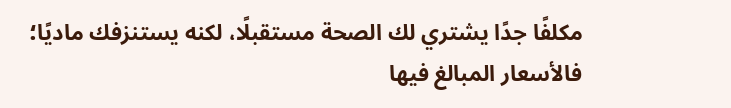مكلفًا جدًا يشتري لك الصحة مستقبلًا، لكنه يستنزفك ماديًا؛ فالأسعار المبالغ فيها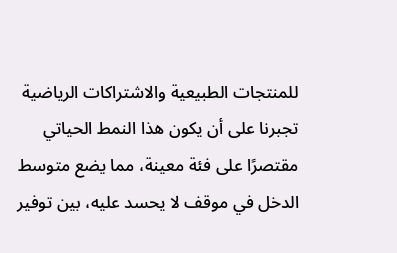للمنتجات الطبيعية والاشتراكات الرياضية تجبرنا على أن يكون هذا النمط الحياتي مقتصرًا على فئة معينة، مما يضع متوسط الدخل في موقف لا يحسد عليه، بين توفير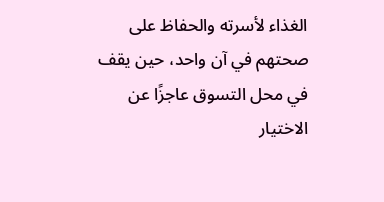الغذاء لأسرته والحفاظ على صحتهم في آن واحد، حين يقف في محل التسوق عاجزًا عن الاختيار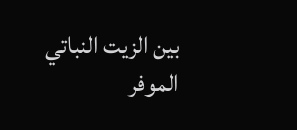بين الزيت النباتي الموفر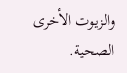والزيوت الأخرى الصحية.